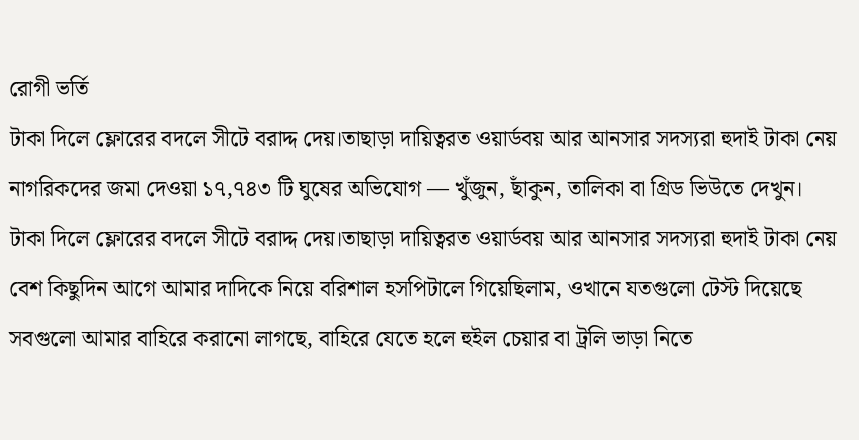রোগী ভর্তি
টাকা দিলে ফ্লোরের বদলে সীটে বরাদ্দ দেয়।তাছাড়া দায়িত্বরত ওয়ার্ডবয় আর আনসার সদস্যরা হুদাই টাকা নেয়
নাগরিকদের জমা দেওয়া ১৭,৭৪৩ টি ঘুষের অভিযোগ — খুঁজুন, ছাঁকুন, তালিকা বা গ্রিড ভিউতে দেখুন।
টাকা দিলে ফ্লোরের বদলে সীটে বরাদ্দ দেয়।তাছাড়া দায়িত্বরত ওয়ার্ডবয় আর আনসার সদস্যরা হুদাই টাকা নেয়
বেশ কিছুদিন আগে আমার দাদিকে নিয়ে বরিশাল হসপিটালে গিয়েছিলাম, ওখানে যতগুলো টেস্ট দিয়েছে সবগুলো আমার বাহিরে করানো লাগছে, বাহিরে যেতে হলে হুইল চেয়ার বা ট্রলি ভাড়া নিতে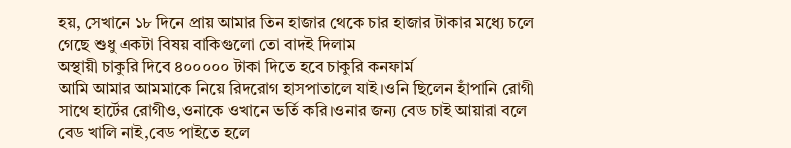হয়, সেখানে ১৮ দিনে প্রায় আমার তিন হাজার থেকে চার হাজার টাকার মধ্যে চলে গেছে শুধু একটা বিষয় বাকিগুলো তো বাদই দিলাম
অস্থায়ী চাকুরি দিবে ৪০০০০০ টাকা দিতে হবে চাকুরি কনফার্ম
আমি আমার আমমাকে নিয়ে রিদরোগ হাসপাতালে যাই।ওনি ছিলেন হাঁপানি রোগী সাথে হার্টের রোগীও,ওনাকে ওখানে ভর্তি করি।ওনার জন্য বেড চাই আয়ারা বলে বেড খালি নাই,বেড পাইতে হলে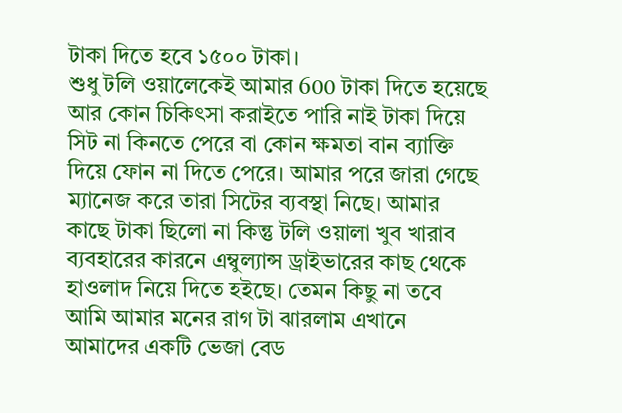টাকা দিতে হবে ১৫০০ টাকা।
শুধু টলি ওয়ালেকেই আমার 600 টাকা দিতে হয়েছে আর কোন চিকিৎসা করাইতে পারি নাই টাকা দিয়ে সিট না কিনতে পেরে বা কোন ক্ষমতা বান ব্যাক্তি দিয়ে ফোন না দিতে পেরে। আমার পরে জারা গেছে ম্যানেজ করে তারা সিটের ব্যবস্থা নিছে। আমার কাছে টাকা ছিলো না কিন্তু টলি ওয়ালা খুব খারাব ব্যবহারের কারনে এম্বুল্যান্স ড্রাইভারের কাছ থেকে হাওলাদ নিয়ে দিতে হইছে। তেমন কিছু না তবে আমি আমার মনের রাগ টা ঝারলাম এখানে
আমাদের একটি ভেজা বেড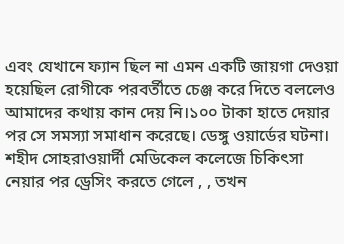এবং যেখানে ফ্যান ছিল না এমন একটি জায়গা দেওয়া হয়েছিল রোগীকে পরবর্তীতে চেঞ্জ করে দিতে বললেও আমাদের কথায় কান দেয় নি।১০০ টাকা হাতে দেয়ার পর সে সমস্যা সমাধান করেছে। ডেঙ্গু ওয়ার্ডের ঘটনা।
শহীদ সোহরাওয়ার্দী মেডিকেল কলেজে চিকিৎসা নেয়ার পর ড্রেসিং করতে গেলে , , তখন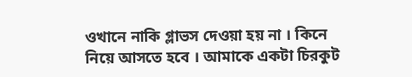ওখানে নাকি গ্লাভস দেওয়া হয় না । কিনে নিয়ে আসতে হবে । আমাকে একটা চিরকুট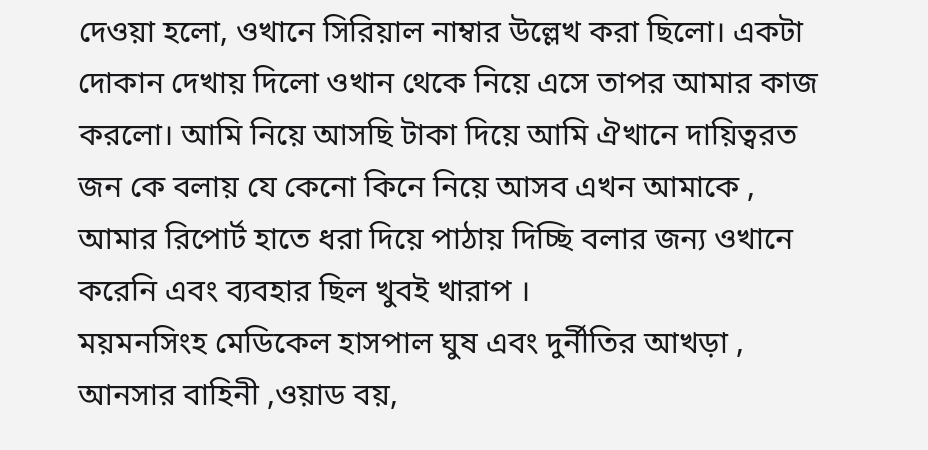দেওয়া হলো, ওখানে সিরিয়াল নাম্বার উল্লেখ করা ছিলো। একটা দোকান দেখায় দিলো ওখান থেকে নিয়ে এসে তাপর আমার কাজ করলো। আমি নিয়ে আসছি টাকা দিয়ে আমি ঐখানে দায়িত্বরত জন কে বলায় যে কেনো কিনে নিয়ে আসব এখন আমাকে , আমার রিপোর্ট হাতে ধরা দিয়ে পাঠায় দিচ্ছি বলার জন্য ওখানে করেনি এবং ব্যবহার ছিল খুবই খারাপ ।
ময়মনসিংহ মেডিকেল হাসপাল ঘুষ এবং দুর্নীতির আখড়া , আনসার বাহিনী ,ওয়াড বয়,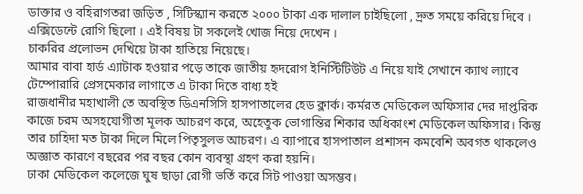ডাক্তার ও বহিরাগতরা জড়িত , সিটিস্ক্যান করতে ২০০০ টাকা এক দালাল চাইছিলো , দ্রুত সময়ে করিয়ে দিবে । এক্সিডেন্টে রোগি ছিলো । এই বিষয় টা সকলেই খোজ নিয়ে দেখেন ।
চাকরির প্রলোভন দেখিয়ে টাকা হাতিয়ে নিয়েছে।
আমার বাবা হার্ড এ্যাটাক হওয়ার পড়ে তাকে জাতীয় হৃদরোগ ইনিস্টিটিউট এ নিয়ে যাই সেখানে ক্যাথ ল্যাবে টেম্পোরারি প্রেসমেকার লাগাতে এ টাকা দিতে বাধ্য হই
রাজধানীর মহাখালী তে অবস্থিত ডিএনসিসি হাসপাতালের হেড ক্লার্ক। কর্মরত মেডিকেল অফিসার দের দাপ্তরিক কাজে চরম অসহযোগীতা মূলক আচরণ করে, অহেতুক ভোগান্তির শিকার অধিকাংশ মেডিকেল অফিসার। কিন্তু তার চাহিদা মত টাকা দিলে মিলে পিতৃসুলভ আচরণ। এ ব্যাপারে হাসপাতাল প্রশাসন কমবেশি অবগত থাকলেও অজ্ঞাত কারণে বছরের পর বছর কোন ব্যবস্থা গ্রহণ করা হয়নি।
ঢাকা মেডিকেল কলেজে ঘুষ ছাড়া রোগী ভর্তি করে সিট পাওয়া অসম্ভব।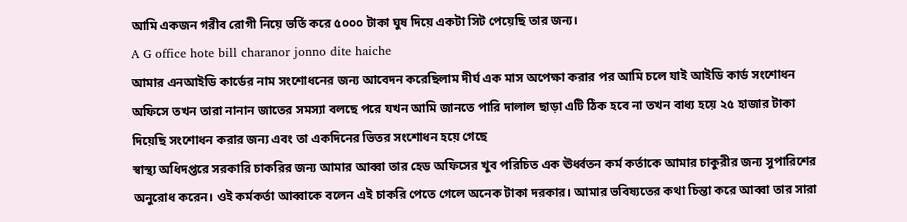আমি একজন গরীব রোগী নিয়ে ভর্তি করে ৫০০০ টাকা ঘুষ দিয়ে একটা সিট পেয়েছি তার জন্য।
A G office hote bill charanor jonno dite haiche
আমার এনআইডি কার্ডের নাম সংশোধনের জন্য আবেদন করেছিলাম দীর্ঘ এক মাস অপেক্ষা করার পর আমি চলে যাই আইডি কার্ড সংশোধন অফিসে তখন তারা নানান জাতের সমস্যা বলছে পরে যখন আমি জানতে পারি দালাল ছাড়া এটি ঠিক হবে না তখন বাধ্য হয়ে ২৫ হাজার টাকা দিয়েছি সংশোধন করার জন্য এবং তা একদিনের ভিতর সংশোধন হয়ে গেছে
স্বাস্থ্য অধিদপ্তরে সরকারি চাকরির জন্য আমার আব্বা তার হেড অফিসের খুব পরিচিত এক ঊর্ধ্বতন কর্ম কর্তাকে আমার চাকুরীর জন্য সুপারিশের অনুরোধ করেন। ওই কর্মকর্তা আব্বাকে বলেন এই চাকরি পেতে গেলে অনেক টাকা দরকার। আমার ভবিষ্যতের কথা চিন্তা করে আব্বা তার সারা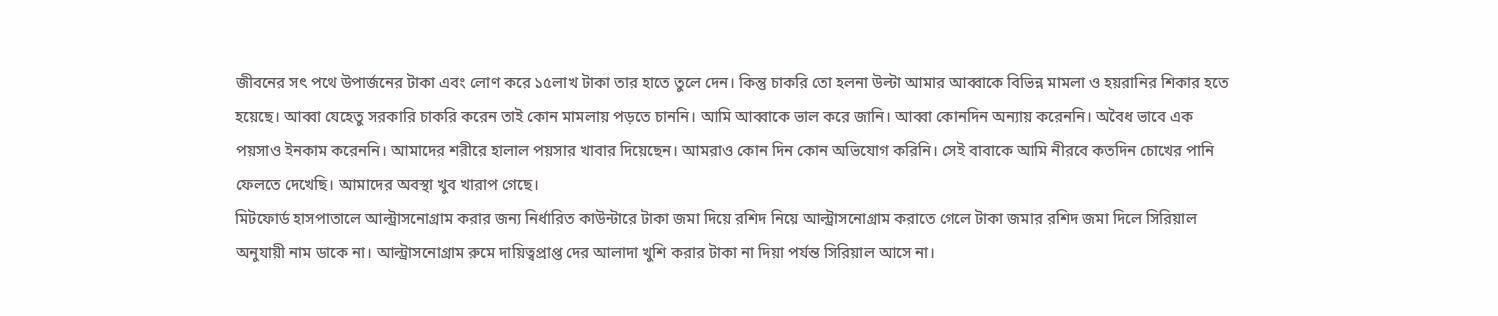জীবনের সৎ পথে উপার্জনের টাকা এবং লোণ করে ১৫লাখ টাকা তার হাতে তুলে দেন। কিন্তু চাকরি তো হলনা উল্টা আমার আব্বাকে বিভিন্ন মামলা ও হয়রানির শিকার হতে হয়েছে। আব্বা যেহেতু সরকারি চাকরি করেন তাই কোন মামলায় পড়তে চাননি। আমি আব্বাকে ভাল করে জানি। আব্বা কোনদিন অন্যায় করেননি। অবৈধ ভাবে এক পয়সাও ইনকাম করেননি। আমাদের শরীরে হালাল পয়সার খাবার দিয়েছেন। আমরাও কোন দিন কোন অভিযোগ করিনি। সেই বাবাকে আমি নীরবে কতদিন চোখের পানি ফেলতে দেখেছি। আমাদের অবস্থা খুব খারাপ গেছে।
মিটফোর্ড হাসপাতালে আল্ট্রাসনোগ্রাম করার জন্য নির্ধারিত কাউন্টারে টাকা জমা দিয়ে রশিদ নিয়ে আল্ট্রাসনোগ্রাম করাতে গেলে টাকা জমার রশিদ জমা দিলে সিরিয়াল অনুযায়ী নাম ডাকে না। আল্ট্রাসনোগ্রাম রুমে দায়িত্বপ্রাপ্ত দের আলাদা খুশি করার টাকা না দিয়া পর্যন্ত সিরিয়াল আসে না।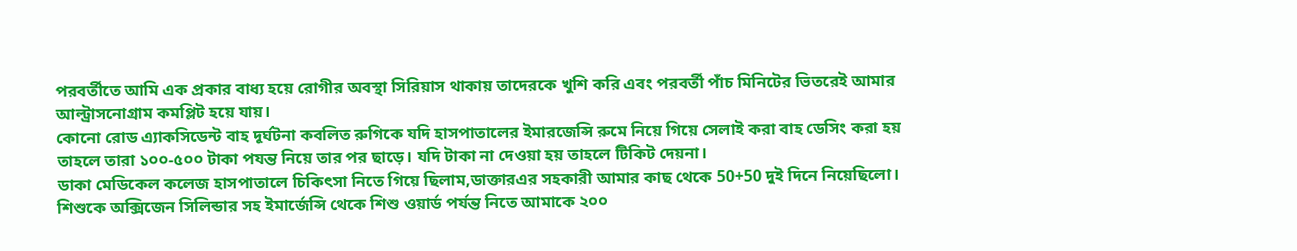পরবর্তীতে আমি এক প্রকার বাধ্য হয়ে রোগীর অবস্থা সিরিয়াস থাকায় তাদেরকে খুশি করি এবং পরবর্তী পাঁচ মিনিটের ভিতরেই আমার আল্ট্রাসনোগ্রাম কমপ্লিট হয়ে যায়।
কোনো রোড এ্যাকসিডেন্ট বাহ দূর্ঘটনা কবলিত রুগিকে যদি হাসপাতালের ইমারজেন্সি রুমে নিয়ে গিয়ে সেলাই করা বাহ ডেসিং করা হয় তাহলে তারা ১০০-৫০০ টাকা পযন্ত নিয়ে তার পর ছাড়ে। যদি টাকা না দেওয়া হয় তাহলে টিকিট দেয়না।
ডাকা মেডিকেল কলেজ হাসপাতালে চিকিৎসা নিতে গিয়ে ছিলাম,ডাক্তারএর সহকারী আমার কাছ থেকে 50+50 দুই দিনে নিয়েছিলো।
শিশুকে অক্সিজেন সিলিন্ডার সহ ইমার্জেন্সি থেকে শিশু ওয়ার্ড পর্যন্ত নিতে আমাকে ২০০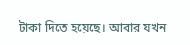টাকা দিতে হয়েছে। আবার যখন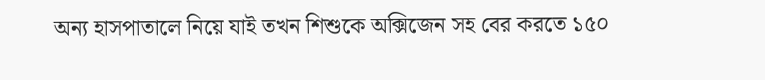অন্য হাসপাতালে নিয়ে যাই তখন শিশুকে অক্সিজেন সহ বের করতে ১৫০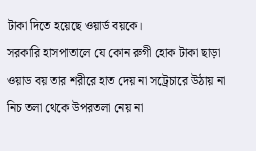টাকা দিতে হয়েছে ওয়ার্ড বয়কে।
সরকারি হাসপাতালে যে কোন রুগী হোক টাকা ছাড়া ওয়াড বয় তার শরীরে হাত দেয় না সট্রেচারে উঠায় না নিচ তলা থেকে উপরতলা নেয় না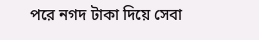পরে নগদ টাকা দিয়ে সেবা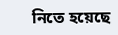নিতে হয়েছে